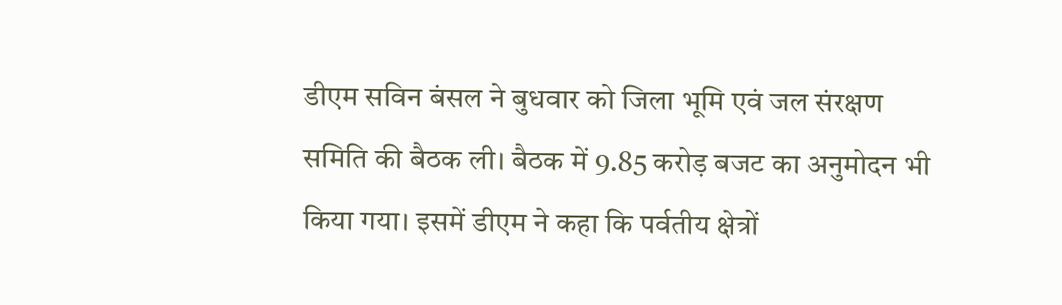डीएम सविन बंसल ने बुधवार को जिला भूमि एवं जल संरक्षण समिति की बैठक ली। बैठक में 9.85 करोड़ बजट का अनुमोदन भी किया गया। इसमें डीएम ने कहा कि पर्वतीय क्षेत्रों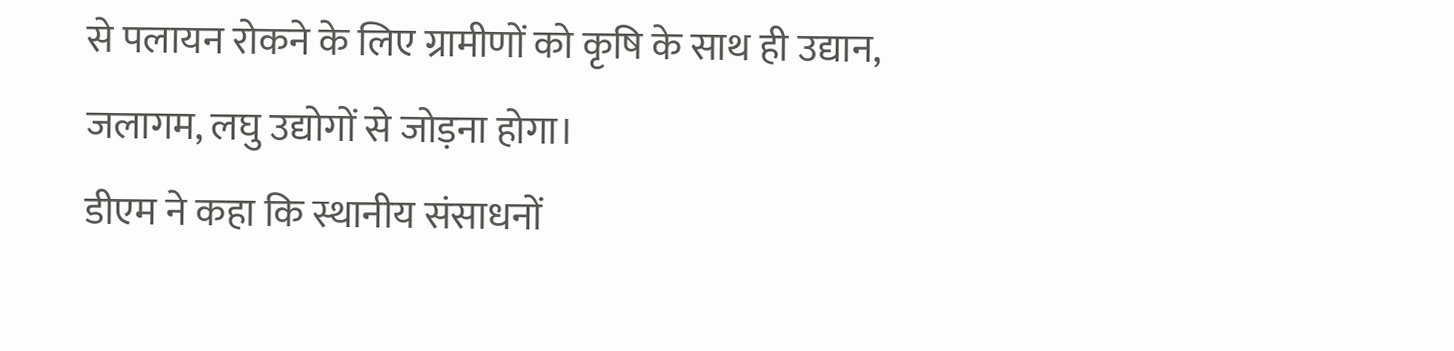से पलायन रोकने के लिए ग्रामीणों को कृषि के साथ ही उद्यान, जलागम, लघु उद्योगों से जोड़ना होगा।
डीएम ने कहा कि स्थानीय संसाधनों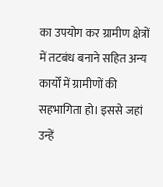का उपयोग कर ग्रामीण क्षेत्रों में तटबंध बनाने सहित अन्य कार्यों में ग्रामीणों की सहभागिता हो। इससे जहां उन्हें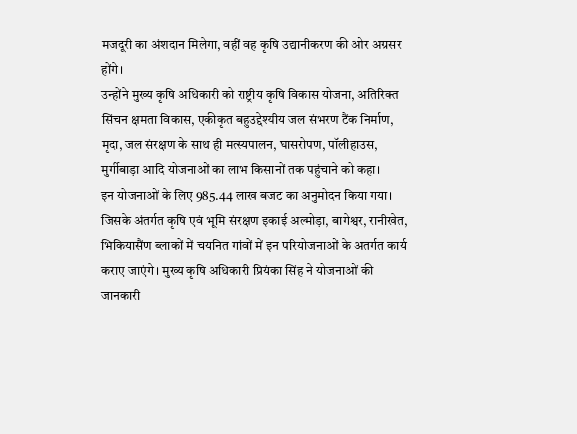मजदूरी का अंशदान मिलेगा, वहीं वह कृषि उद्यानीकरण की ओर अग्रसर होंगे।
उन्होंने मुख्य कृषि अधिकारी को राष्ट्रीय कृषि विकास योजना, अतिरिक्त सिंचन क्षमता विकास, एकीकृत बहुउद्देश्यीय जल संभरण टैंक निर्माण, मृदा, जल संरक्षण के साथ ही मत्स्यपालन, घासरोपण, पॉलीहाउस, मुर्गीबाड़ा आदि योजनाओं का लाभ किसानों तक पहुंचाने को कहा।
इन योजनाओं के लिए 985.44 लाख बजट का अनुमोदन किया गया। जिसके अंतर्गत कृषि एवं भूमि संरक्षण इकाई अल्मोड़ा, बागेश्वर, रानीखेत, भिकियासैंण ब्लाकों में चयनित गांवों में इन परियोजनाओं के अतर्गत कार्य कराए जाएंगे। मुख्य कृषि अधिकारी प्रियंका सिंह ने योजनाओं की जानकारी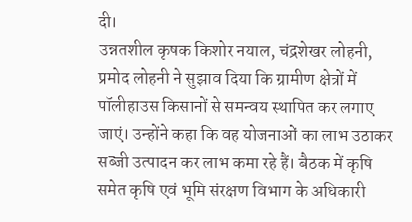दी।
उन्नतशील कृषक किशोर नयाल, चंद्रशेखर लोहनी, प्रमोद लोहनी ने सुझाव दिया कि ग्रामीण क्षेत्रों में पॉलीहाउस किसानों से समन्वय स्थापित कर लगाए जाएं। उन्होंने कहा कि वह योजनाओं का लाभ उठाकर सब्जी उत्पादन कर लाभ कमा रहे हैं। बैठक में कृषि समेत कृषि एवं भूमि संरक्षण विभाग के अधिकारी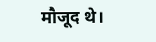मौजूद थे।